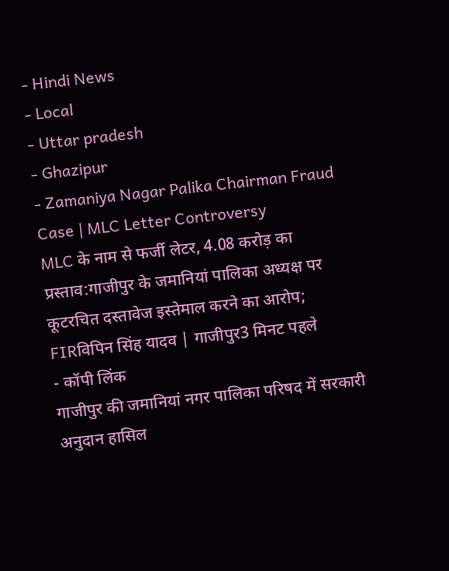- Hindi News
- Local
- Uttar pradesh
- Ghazipur
- Zamaniya Nagar Palika Chairman Fraud Case | MLC Letter Controversy
MLC के नाम से फर्जी लेटर, 4.08 करोड़ का प्रस्ताव:गाजीपुर के जमानियां पालिका अध्यक्ष पर कूटरचित दस्तावेज इस्तेमाल करने का आरोप; FIRविपिन सिंह यादव | गाजीपुर3 मिनट पहले
- कॉपी लिंक
गाजीपुर की जमानियां नगर पालिका परिषद में सरकारी अनुदान हासिल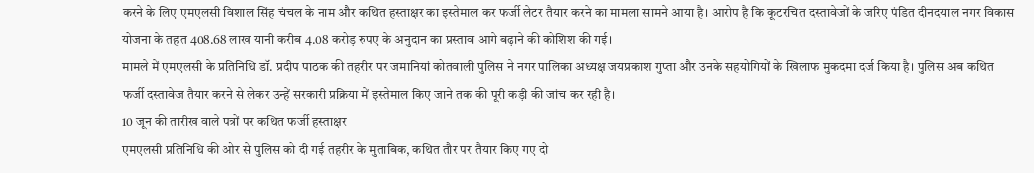करने के लिए एमएलसी विशाल सिंह चंचल के नाम और कथित हस्ताक्षर का इस्तेमाल कर फर्जी लेटर तैयार करने का मामला सामने आया है। आरोप है कि कूटरचित दस्तावेजों के जरिए पंडित दीनदयाल नगर विकास योजना के तहत 408.68 लाख यानी करीब 4.08 करोड़ रुपए के अनुदान का प्रस्ताव आगे बढ़ाने की कोशिश की गई।
मामले में एमएलसी के प्रतिनिधि डॉ. प्रदीप पाठक की तहरीर पर जमानियां कोतवाली पुलिस ने नगर पालिका अध्यक्ष जयप्रकाश गुप्ता और उनके सहयोगियों के खिलाफ मुकदमा दर्ज किया है। पुलिस अब कथित फर्जी दस्तावेज तैयार करने से लेकर उन्हें सरकारी प्रक्रिया में इस्तेमाल किए जाने तक की पूरी कड़ी की जांच कर रही है।
10 जून की तारीख वाले पत्रों पर कथित फर्जी हस्ताक्षर
एमएलसी प्रतिनिधि की ओर से पुलिस को दी गई तहरीर के मुताबिक, कथित तौर पर तैयार किए गए दो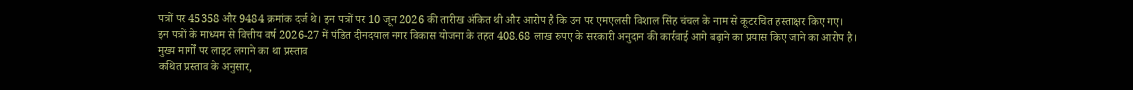पत्रों पर 45358 और 9484 क्रमांक दर्ज थे। इन पत्रों पर 10 जून 2026 की तारीख अंकित थी और आरोप है कि उन पर एमएलसी विशाल सिंह चंचल के नाम से कूटरचित हस्ताक्षर किए गए।
इन पत्रों के माध्यम से वित्तीय वर्ष 2026-27 में पंडित दीनदयाल नगर विकास योजना के तहत 408.68 लाख रुपए के सरकारी अनुदान की कार्रवाई आगे बढ़ाने का प्रयास किए जाने का आरोप है।
मुख्य मार्गों पर लाइट लगाने का था प्रस्ताव
कथित प्रस्ताव के अनुसार,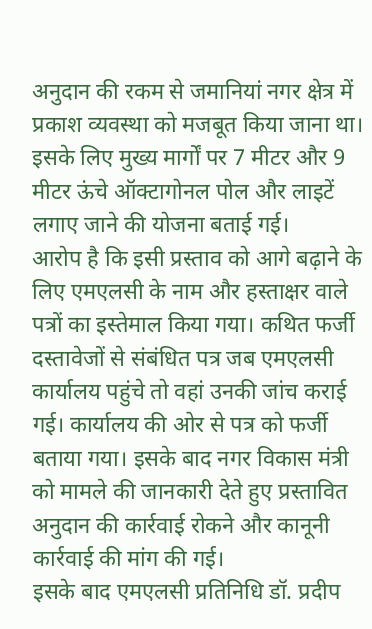अनुदान की रकम से जमानियां नगर क्षेत्र में प्रकाश व्यवस्था को मजबूत किया जाना था। इसके लिए मुख्य मार्गों पर 7 मीटर और 9 मीटर ऊंचे ऑक्टागोनल पोल और लाइटें लगाए जाने की योजना बताई गई।
आरोप है कि इसी प्रस्ताव को आगे बढ़ाने के लिए एमएलसी के नाम और हस्ताक्षर वाले पत्रों का इस्तेमाल किया गया। कथित फर्जी दस्तावेजों से संबंधित पत्र जब एमएलसी कार्यालय पहुंचे तो वहां उनकी जांच कराई गई। कार्यालय की ओर से पत्र को फर्जी बताया गया। इसके बाद नगर विकास मंत्री को मामले की जानकारी देते हुए प्रस्तावित अनुदान की कार्रवाई रोकने और कानूनी कार्रवाई की मांग की गई।
इसके बाद एमएलसी प्रतिनिधि डॉ. प्रदीप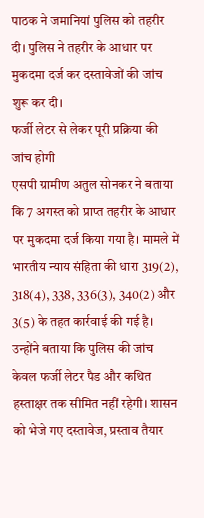पाठक ने जमानियां पुलिस को तहरीर दी। पुलिस ने तहरीर के आधार पर मुकदमा दर्ज कर दस्तावेजों की जांच शुरू कर दी।
फर्जी लेटर से लेकर पूरी प्रक्रिया की जांच होगी
एसपी ग्रामीण अतुल सोनकर ने बताया कि 7 अगस्त को प्राप्त तहरीर के आधार पर मुकदमा दर्ज किया गया है। मामले में भारतीय न्याय संहिता की धारा 319(2), 318(4), 338, 336(3), 340(2) और 3(5) के तहत कार्रवाई की गई है।
उन्होंने बताया कि पुलिस की जांच केवल फर्जी लेटर पैड और कथित हस्ताक्षर तक सीमित नहीं रहेगी। शासन को भेजे गए दस्तावेज, प्रस्ताव तैयार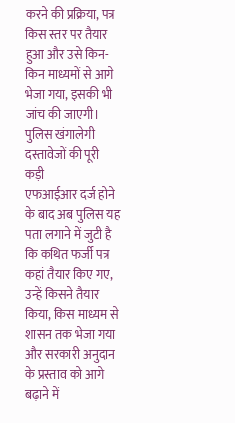करने की प्रक्रिया, पत्र किस स्तर पर तैयार हुआ और उसे किन-किन माध्यमों से आगे भेजा गया, इसकी भी जांच की जाएगी।
पुलिस खंगालेगी दस्तावेजों की पूरी कड़ी
एफआईआर दर्ज होने के बाद अब पुलिस यह पता लगाने में जुटी है कि कथित फर्जी पत्र कहां तैयार किए गए, उन्हें किसने तैयार किया, किस माध्यम से शासन तक भेजा गया और सरकारी अनुदान के प्रस्ताव को आगे बढ़ाने में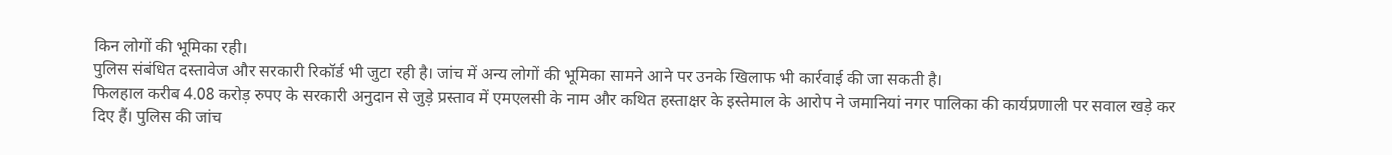किन लोगों की भूमिका रही।
पुलिस संबंधित दस्तावेज और सरकारी रिकॉर्ड भी जुटा रही है। जांच में अन्य लोगों की भूमिका सामने आने पर उनके खिलाफ भी कार्रवाई की जा सकती है।
फिलहाल करीब 4.08 करोड़ रुपए के सरकारी अनुदान से जुड़े प्रस्ताव में एमएलसी के नाम और कथित हस्ताक्षर के इस्तेमाल के आरोप ने जमानियां नगर पालिका की कार्यप्रणाली पर सवाल खड़े कर दिए हैं। पुलिस की जांच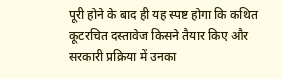पूरी होने के बाद ही यह स्पष्ट होगा कि कथित कूटरचित दस्तावेज किसने तैयार किए और सरकारी प्रक्रिया में उनका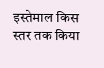इस्तेमाल किस स्तर तक किया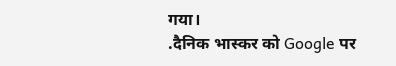गया।
.दैनिक भास्कर को Google पर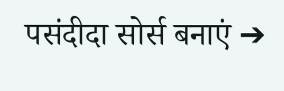पसंदीदा सोर्स बनाएं ➔